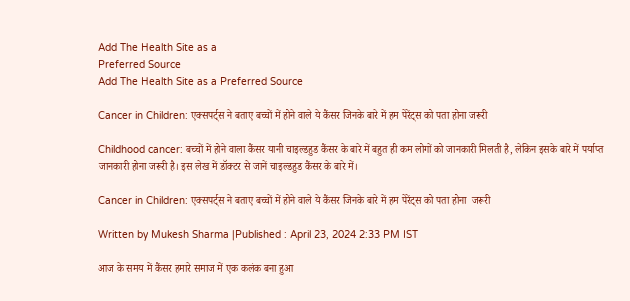Add The Health Site as a
Preferred Source
Add The Health Site as a Preferred Source

Cancer in Children: एक्सपर्ट्स ने बताए बच्चों में होने वाले ये कैंसर जिनके बारे में हम पेरेंट्स को पता होना जरूरी

Childhood cancer: बच्चों में होने वाला कैंसर यानी चाइल्डहुड कैंसर के बारे में बहुत ही कम लोगों को जानकारी मिलती है, लेकिन इसके बारे में पर्याप्त जानकारी होना जरूरी है। इस लेख में डॉक्टर से जानें चाइल्डहुड कैंसर के बारे में।

Cancer in Children: एक्सपर्ट्स ने बताए बच्चों में होने वाले ये कैंसर जिनके बारे में हम पेरेंट्स को पता होना  जरूरी

Written by Mukesh Sharma |Published : April 23, 2024 2:33 PM IST

आज के समय में कैंसर हमारे समाज में एक कलंक बना हुआ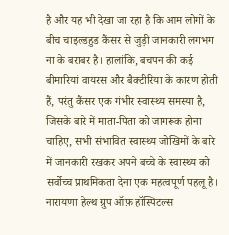है और यह भी देखा जा रहा है कि आम लोगों के बीच चाइल्डहुड कैंसर से जुड़ी जानकारी लगभग ना के बराबर है। हालांकि, बचपन की कई बीमारियां वायरस और बैक्टीरिया के कारण होती हैं, परंतु कैंसर एक गंभीर स्वास्थ्य समस्या है, जिसके बारे में माता-पिता को जागरूक होना चाहिए, सभी संभावित स्वास्थ्य जोखिमों के बारे में जानकारी रखकर अपने बच्चे के स्वास्थ्य को सर्वोच्च प्राथमिकता देना एक महत्वपूर्ण पहलू है। नारायणा हेल्थ ग्रुप ऑफ़ हॉस्पिटल्स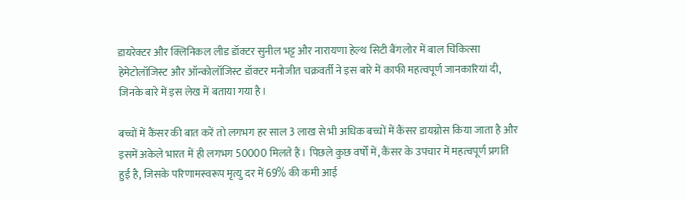डायरेक्टर और क्लिनिकल लीड डॉक्टर सुनील भट्ट और नारायणा हेल्थ सिटी बैंगलोर में बाल चिकित्सा हेमेटोलॉजिस्ट और ऑन्कोलॉजिस्ट डॉक्टर मनोजीत चक्रवर्ती ने इस बारे में काफी महत्वपूर्ण जानकारियां दी, जिनके बारे में इस लेख में बताया गया है।

बच्चों में कैंसर की बात करें तो लगभग हर साल 3 लाख से भी अधिक बच्चों में कैंसर डायग्नोस किया जाता है और इसमें अकेले भारत में ही लगभग 50000 मिलते हैं। पिछले कुछ वर्षों में, कैंसर के उपचार में महत्वपूर्ण प्रगति हुई है, जिसके परिणामस्वरूप मृत्यु दर में 69% की कमी आई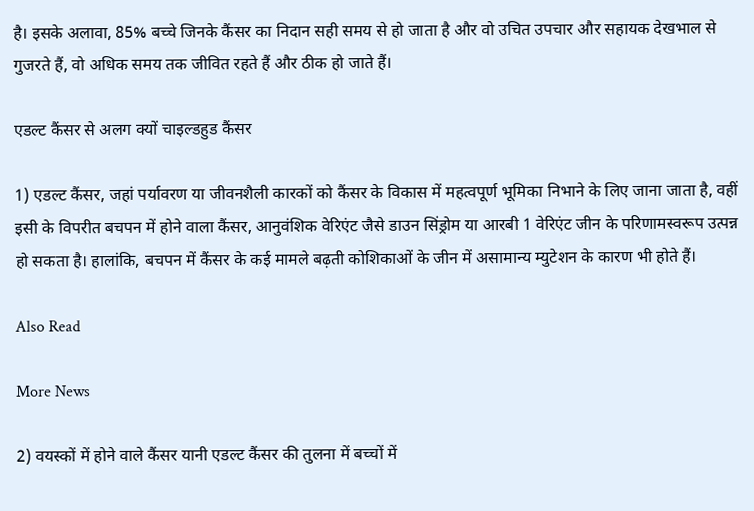है। इसके अलावा, 85% बच्चे जिनके कैंसर का निदान सही समय से हो जाता है और वो उचित उपचार और सहायक देखभाल से गुजरते हैं, वो अधिक समय तक जीवित रहते हैं और ठीक हो जाते हैं।

एडल्ट कैंसर से अलग क्यों चाइल्डहुड कैंसर

1) एडल्ट कैंसर, जहां पर्यावरण या जीवनशैली कारकों को कैंसर के विकास में महत्वपूर्ण भूमिका निभाने के लिए जाना जाता है, वहीं इसी के विपरीत बचपन में होने वाला कैंसर, आनुवंशिक वेरिएंट जैसे डाउन सिंड्रोम या आरबी 1 वेरिएंट जीन के परिणामस्वरूप उत्पन्न हो सकता है। हालांकि, बचपन में कैंसर के कई मामले बढ़ती कोशिकाओं के जीन में असामान्य म्युटेशन के कारण भी होते हैं।

Also Read

More News

2) वयस्कों में होने वाले कैंसर यानी एडल्ट कैंसर की तुलना में बच्चों में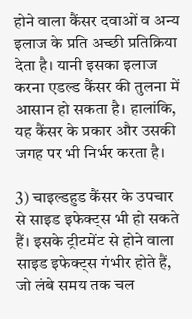होने वाला कैंसर दवाओं व अन्य इलाज के प्रति अच्छी प्रतिक्रिया देता है। यानी इसका इलाज करना एडल्ड कैंसर की तुलना में आसान हो सकता है। हालांकि, यह कैंसर के प्रकार और उसकी जगह पर भी निर्भर करता है।

3) चाइल्डहुड कैंसर के उपचार से साइड इफेक्ट्स भी हो सकते हैं। इसके ट्रीटमेंट से होने वाला साइड इफेक्ट्स गंभीर होते हैं, जो लंबे समय तक चल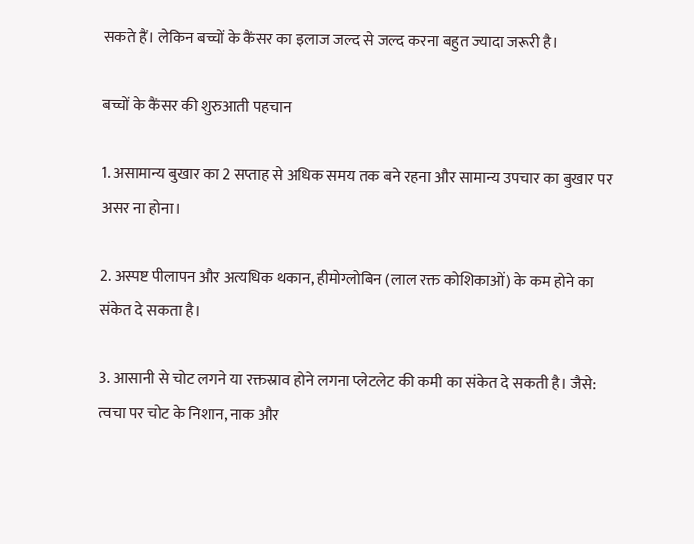सकते हैं। लेकिन बच्चों के कैंसर का इलाज जल्द से जल्द करना बहुत ज्यादा जरूरी है।

बच्चों के कैंसर की शुरुआती पहचान

1. असामान्य बुखार का 2 सप्ताह से अधिक समय तक बने रहना और सामान्य उपचार का बुखार पर असर ना होना।

2. अस्पष्ट पीलापन और अत्यधिक थकान, हीमोग्लोबिन (लाल रक्त कोशिकाओं) के कम होने का संकेत दे सकता है।

3. आसानी से चोट लगने या रक्तस्राव होने लगना प्लेटलेट की कमी का संकेत दे सकती है। जैसे: त्वचा पर चोट के निशान, नाक और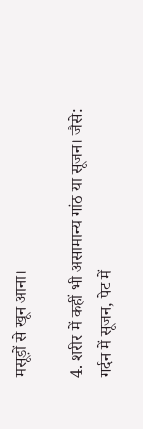मसूड़ों से खून आना।

4. शरीर में कहीं भी असामान्य गांठ या सूजन। जैसे: गर्दन में सूजन, पेट में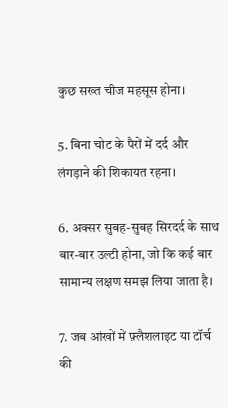कुछ सख्त चीज महसूस होना।

5. बिना चोट के पैरों में दर्द और लंगड़ाने की शिकायत रहना।

6. अक्सर सुबह-सुबह सिरदर्द के साथ बार-बार उल्टी होना, जो कि कई बार सामान्य लक्षण समझ लिया जाता है।

7. जब आंखों में फ़्लैशलाइट या टॉर्च की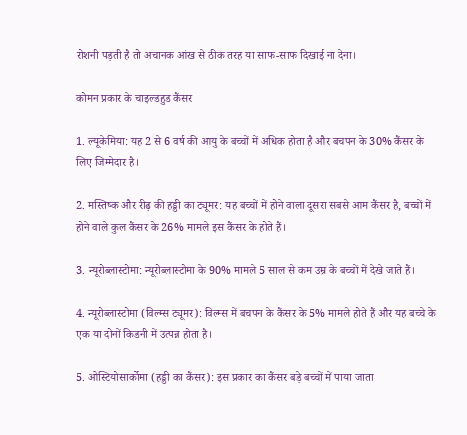रोशनी पड़ती है तो अचानक आंख से ठीक तरह या साफ-साफ दिखाई ना देना।

कोमन प्रकार के चाइल्डहुड कैंसर

1. ल्यूकेमिया: यह 2 से 6 वर्ष की आयु के बच्चों में अधिक होता है और बचपन के 30% कैंसर के लिए जिम्मेदार है।

2. मस्तिष्क और रीढ़ की हड्डी का ट्यूमर: यह बच्चों में होने वाला दूसरा सबसे आम कैंसर है, बच्चों में होने वाले कुल कैंसर के 26% मामले इस कैंसर के होते हैं।

3. न्यूरोब्लास्टोमा: न्यूरोब्लास्टोमा के 90% मामले 5 साल से कम उम्र के बच्चों में देखे जाते हैं।

4. न्यूरोब्लास्टोमा (विल्म्स ट्यूमर): विल्म्स में बचपन के कैंसर के 5% मामले होते हैं और यह बच्चे के एक या दोनों किडनी में उत्पन्न होता है।

5. ओस्टियोसार्कोमा (हड्डी का कैंसर): इस प्रकार का कैंसर बड़े बच्चों में पाया जाता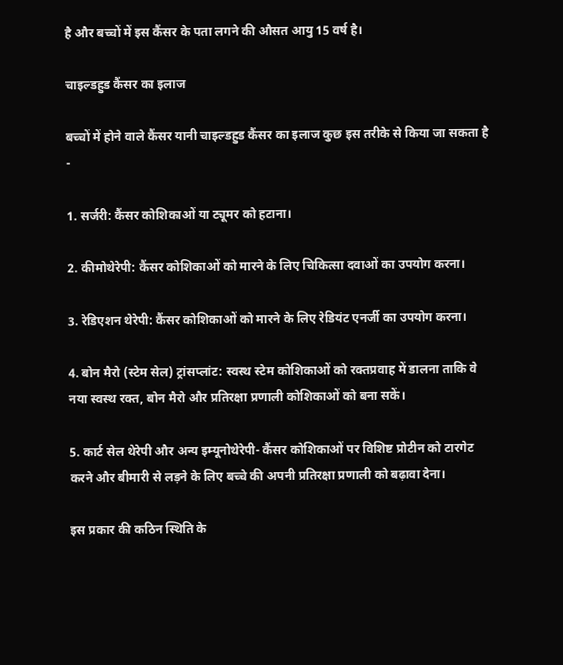है और बच्चों में इस कैंसर के पता लगने की औसत आयु 15 वर्ष है।

चाइल्डहुड कैंसर का इलाज

बच्चों में होने वाले कैंसर यानी चाइल्डहुड कैंसर का इलाज कुछ इस तरीके से किया जा सकता है -

1. सर्जरी: कैंसर कोशिकाओं या ट्यूमर को हटाना।

2. कीमोथेरेपी: कैंसर कोशिकाओं को मारने के लिए चिकित्सा दवाओं का उपयोग करना।

3. रेडिएशन थेरेपी: कैंसर कोशिकाओं को मारने के लिए रेडियंट एनर्जी का उपयोग करना।

4. बोन मैरो (स्टेम सेल) ट्रांसप्लांट: स्वस्थ स्टेम कोशिकाओं को रक्तप्रवाह में डालना ताकि वे नया स्वस्थ रक्त, बोन मैरो और प्रतिरक्षा प्रणाली कोशिकाओं को बना सकें।

5. कार्ट सेल थेरेपी और अन्य इम्यूनोथेरेपी- कैंसर कोशिकाओं पर विशिष्ट प्रोटीन को टारगेट करने और बीमारी से लड़ने के लिए बच्चे की अपनी प्रतिरक्षा प्रणाली को बढ़ावा देना।

इस प्रकार की कठिन स्थिति के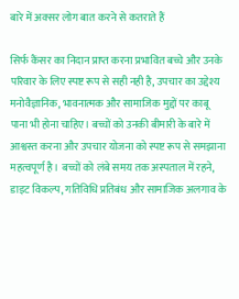बारे में अक्सर लोग बात करने से कतराते हैं

सिर्फ कैंसर का निदान प्राप्त करना प्रभावित बच्चे और उनके परिवार के लिए स्पष्ट रूप से सही नही है, उपचार का उद्देश्य मनोवैज्ञानिक, भावनात्मक और सामाजिक मुद्दों पर काबू पाना भी होना चाहिए। बच्चों को उनकी बीमारी के बारे में आश्वस्त करना और उपचार योजना को स्पष्ट रूप से समझाना महत्वपूर्ण है। बच्चों को लंबे समय तक अस्पताल में रहने, डाइट विकल्प, गतिविधि प्रतिबंध और सामाजिक अलगाव के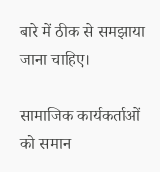बारे में ठीक से समझाया जाना चाहिए।

सामाजिक कार्यकर्ताओं को समान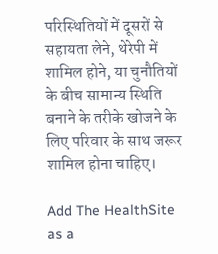परिस्थितियों में दूसरों से सहायता लेने, थेरेपी में शामिल होने, या चुनौतियों के बीच सामान्य स्थिति बनाने के तरीके खोजने के लिए परिवार के साथ जरूर शामिल होना चाहिए।

Add The HealthSite as a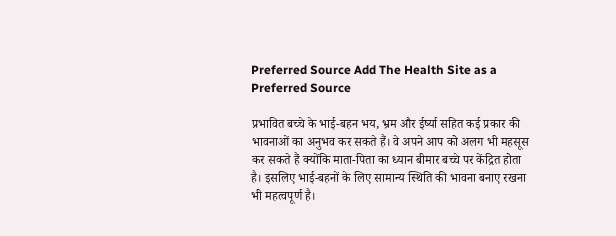Preferred Source Add The Health Site as a Preferred Source

प्रभावित बच्चे के भाई-बहन भय, भ्रम और ईर्ष्या सहित कई प्रकार की भावनाओं का अनुभव कर सकते हैं। वे अपने आप को अलग भी महसूस कर सकते हैं क्योंकि माता-पिता का ध्यान बीमार बच्चे पर केंद्रित होता है। इसलिए भाई-बहनों के लिए सामान्य स्थिति की भावना बनाए रखना भी महत्वपूर्ण है।